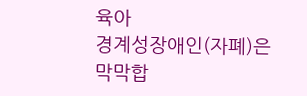육아
경계성장애인(자폐)은 막막합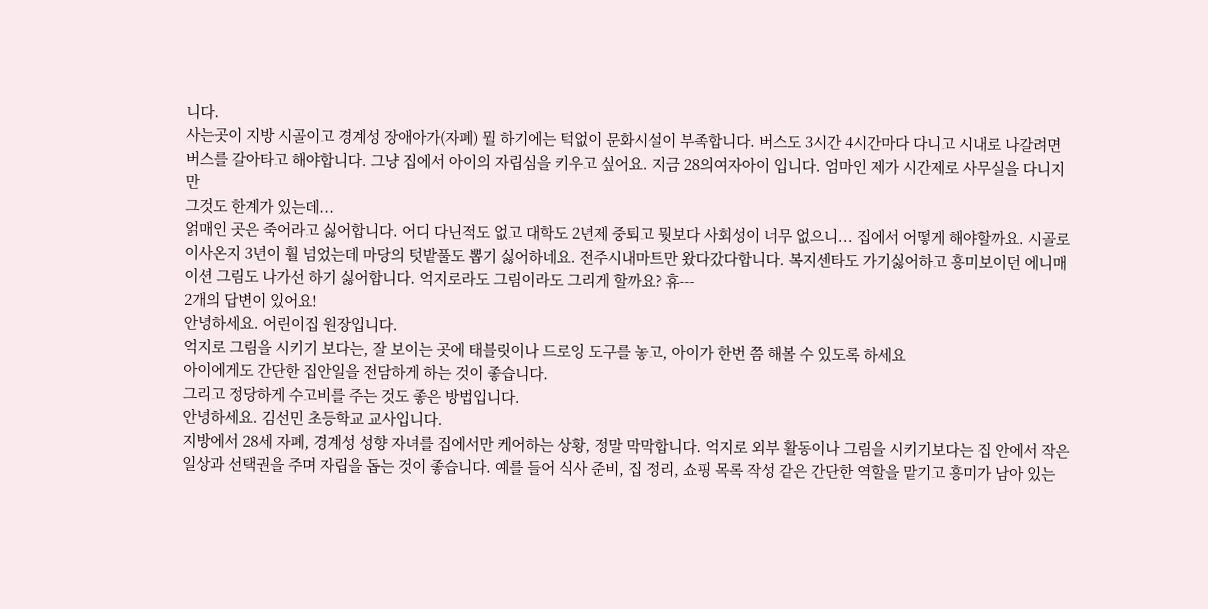니다.
사는곳이 지방 시골이고 경계성 장애아가(자폐) 뭘 하기에는 턱없이 문화시설이 부족합니다. 버스도 3시간 4시간마다 다니고 시내로 나갈려면 버스를 갈아타고 해야합니다. 그냥 집에서 아이의 자립심을 키우고 싶어요. 지금 28의여자아이 입니다. 엄마인 제가 시간제로 사무실을 다니지만
그것도 한계가 있는데...
얽매인 곳은 죽어라고 싫어합니다. 어디 다닌적도 없고 대학도 2년제 중퇴고 뭣보다 사회성이 너무 없으니... 집에서 어떻게 해야할까요. 시골로 이사온지 3년이 훨 넘었는데 마당의 텃밭풀도 뽑기 싫어하네요. 전주시내마트만 왔다갔다합니다. 복지센타도 가기싫어하고 흥미보이던 에니매이션 그림도 나가선 하기 싫어합니다. 억지로라도 그림이라도 그리게 할까요? 휴---
2개의 답변이 있어요!
안녕하세요. 어린이집 원장입니다.
억지로 그림을 시키기 보다는, 잘 보이는 곳에 태블릿이나 드로잉 도구를 놓고, 아이가 한번 쯤 해볼 수 있도록 하세요
아이에게도 간단한 집안일을 전담하게 하는 것이 좋습니다.
그리고 정당하게 수고비를 주는 것도 좋은 방법입니다.
안녕하세요. 김선민 초등학교 교사입니다.
지방에서 28세 자폐, 경계성 성향 자녀를 집에서만 케어하는 상황, 정말 막막합니다. 억지로 외부 활동이나 그림을 시키기보다는 집 안에서 작은 일상과 선택권을 주며 자립을 돕는 것이 좋습니다. 예를 들어 식사 준비, 집 정리, 쇼핑 목록 작성 같은 간단한 역할을 맡기고 흥미가 남아 있는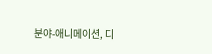분야-애니메이션, 디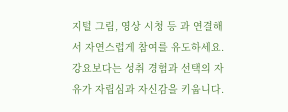지털 그림, 영상 시청 등 과 연결해서 자연스럽게 참여를 유도하세요. 강요보다는 성취 경험과 선택의 자유가 자립심과 자신감을 키웁니다.